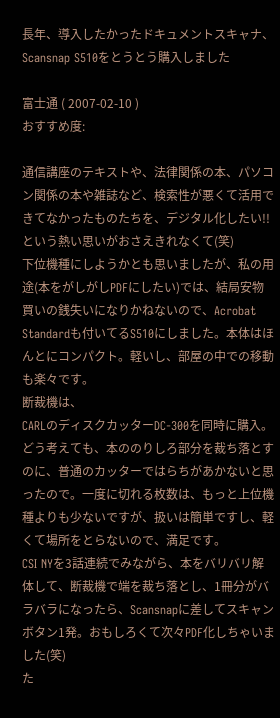長年、導入したかったドキュメントスキャナ、Scansnap S510をとうとう購入しました

富士通 ( 2007-02-10 )
おすすめ度:

通信講座のテキストや、法律関係の本、パソコン関係の本や雑誌など、検索性が悪くて活用できてなかったものたちを、デジタル化したい!!という熱い思いがおさえきれなくて(笑)
下位機種にしようかとも思いましたが、私の用途(本をがしがしPDFにしたい)では、結局安物買いの銭失いになりかねないので、Acrobat Standardも付いてるS510にしました。本体はほんとにコンパクト。軽いし、部屋の中での移動も楽々です。
断裁機は、
CARLのディスクカッターDC-300を同時に購入。どう考えても、本ののりしろ部分を裁ち落とすのに、普通のカッターではらちがあかないと思ったので。一度に切れる枚数は、もっと上位機種よりも少ないですが、扱いは簡単ですし、軽くて場所をとらないので、満足です。
CSI NYを3話連続でみながら、本をバリバリ解体して、断裁機で端を裁ち落とし、1冊分がバラバラになったら、Scansnapに差してスキャンボタン1発。おもしろくて次々PDF化しちゃいました(笑)
た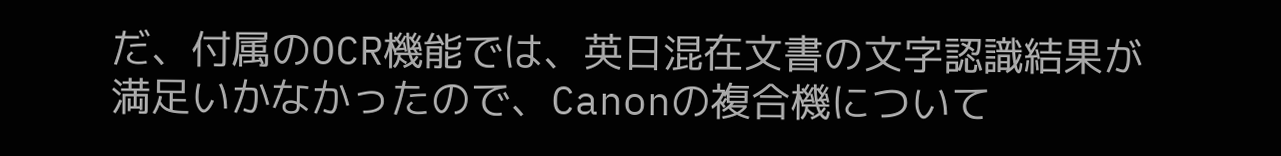だ、付属のOCR機能では、英日混在文書の文字認識結果が満足いかなかったので、Canonの複合機について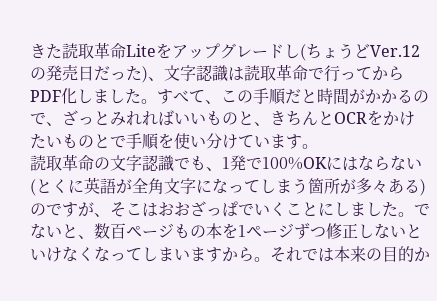きた読取革命Liteをアップグレードし(ちょうどVer.12の発売日だった)、文字認識は読取革命で行ってからPDF化しました。すべて、この手順だと時間がかかるので、ざっとみれればいいものと、きちんとOCRをかけたいものとで手順を使い分けています。
読取革命の文字認識でも、1発で100%OKにはならない(とくに英語が全角文字になってしまう箇所が多々ある)のですが、そこはおおざっぱでいくことにしました。でないと、数百ページもの本を1ページずつ修正しないといけなくなってしまいますから。それでは本来の目的か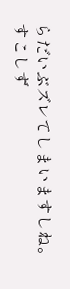らだいぶズレてしまいますしね。
すこしず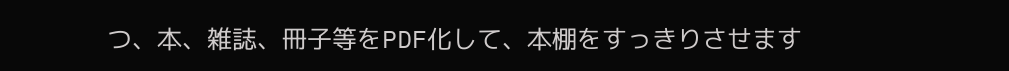つ、本、雑誌、冊子等をPDF化して、本棚をすっきりさせます